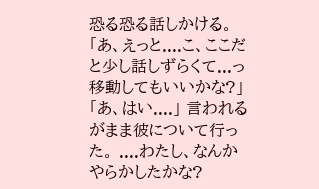恐る恐る話しかける。 「あ、えっと....こ、ここだと少し話しずらくて...っ移動してもいいかな?」 「あ、はい....」 言われるがまま彼について行った。 ....わたし、なんかやらかしたかな?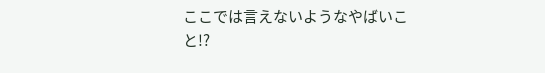ここでは言えないようなやばいこと!?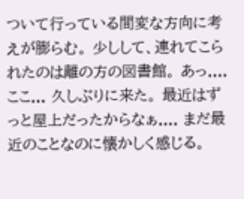ついて行っている間変な方向に考えが膨らむ。 少しして、連れてこられたのは離の方の図書館。 あっ....ここ... 久しぶりに来た。 最近はずっと屋上だったからなぁ.... まだ最近のことなのに懐かしく感じる。